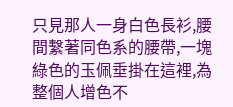只見那人一身白色長衫,腰間繫著同色系的腰帶,一塊綠色的玉佩垂掛在這裡,為整個人增色不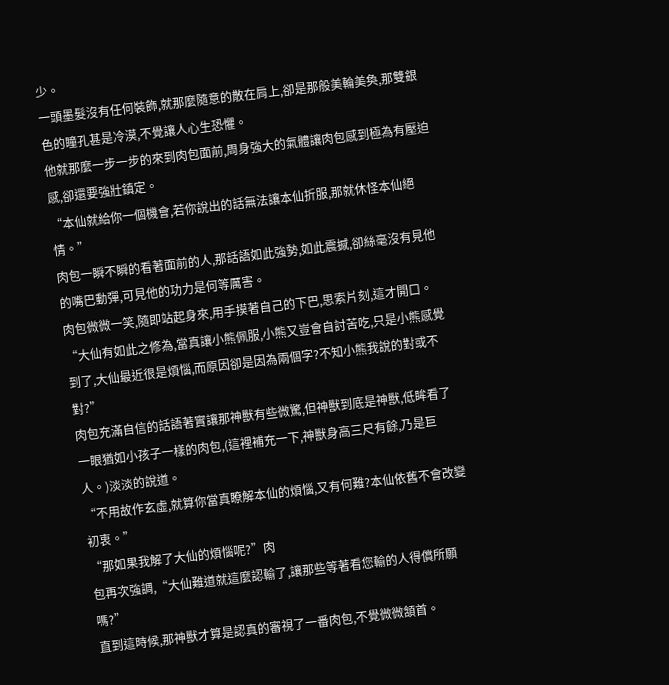少。
一頭墨髮沒有任何裝飾,就那麼隨意的散在肩上,卻是那般美輪美奐,那雙銀色的瞳孔甚是冷漠,不覺讓人心生恐懼。
他就那麼一步一步的來到肉包面前,周身強大的氣體讓肉包感到極為有壓迫感,卻還要強壯鎮定。
“本仙就給你一個機會,若你說出的話無法讓本仙折服,那就休怪本仙絕情。”
肉包一瞬不瞬的看著面前的人,那話語如此強勢,如此震撼,卻絲毫沒有見他的嘴巴動彈,可見他的功力是何等厲害。
肉包微微一笑,隨即站起身來,用手摸著自己的下巴,思索片刻,這才開口。
“大仙有如此之修為,當真讓小熊佩服,小熊又豈會自討苦吃,只是小熊感覺到了,大仙最近很是煩惱,而原因卻是因為兩個字?不知小熊我說的對或不對?”
肉包充滿自信的話語著實讓那神獸有些微驚,但神獸到底是神獸,低眸看了一眼猶如小孩子一樣的肉包,(這裡補充一下,神獸身高三尺有餘,乃是巨人。)淡淡的說道。
“不用故作玄虛,就算你當真瞭解本仙的煩惱,又有何難?本仙依舊不會改變初衷。”
“那如果我解了大仙的煩惱呢?”肉
包再次強調,“大仙難道就這麼認輸了,讓那些等著看您輸的人得償所願嗎?”
直到這時候,那神獸才算是認真的審視了一番肉包,不覺微微頷首。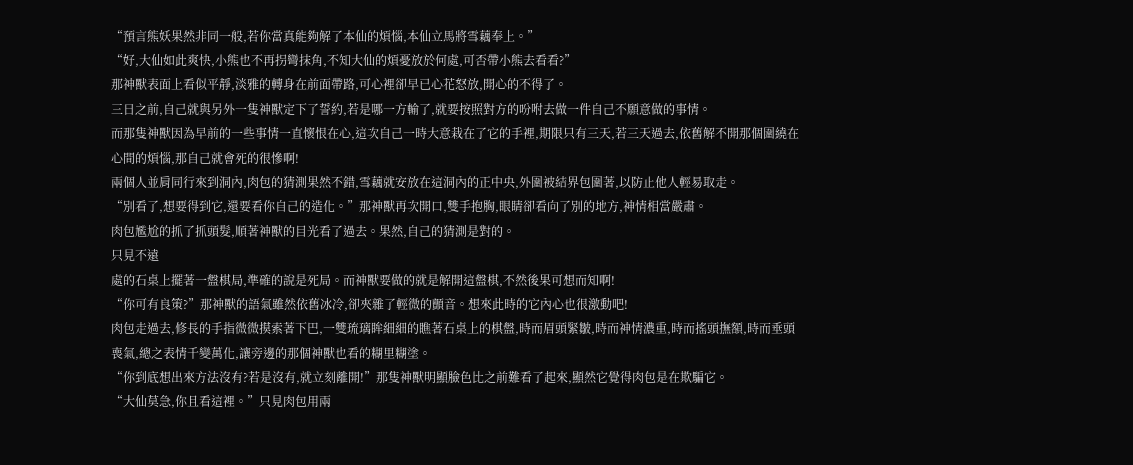“預言熊妖果然非同一般,若你當真能夠解了本仙的煩惱,本仙立馬將雪藕奉上。”
“好,大仙如此爽快,小熊也不再拐彎抹角,不知大仙的煩憂放於何處,可否帶小熊去看看?”
那神獸表面上看似平靜,淡雅的轉身在前面帶路,可心裡卻早已心花怒放,開心的不得了。
三日之前,自己就與另外一隻神獸定下了誓約,若是哪一方輸了,就要按照對方的吩咐去做一件自己不願意做的事情。
而那隻神獸因為早前的一些事情一直懷恨在心,這次自己一時大意栽在了它的手裡,期限只有三天,若三天過去,依舊解不開那個圍繞在心間的煩惱,那自己就會死的很慘啊!
兩個人並肩同行來到洞內,肉包的猜測果然不錯,雪藕就安放在這洞內的正中央,外圍被結界包圍著,以防止他人輕易取走。
“別看了,想要得到它,還要看你自己的造化。”那神獸再次開口,雙手抱胸,眼睛卻看向了別的地方,神情相當嚴肅。
肉包尷尬的抓了抓頭髮,順著神獸的目光看了過去。果然,自己的猜測是對的。
只見不遠
處的石桌上擺著一盤棋局,準確的說是死局。而神獸要做的就是解開這盤棋,不然後果可想而知啊!
“你可有良策?”那神獸的語氣雖然依舊冰冷,卻夾雜了輕微的顫音。想來此時的它內心也很激動吧!
肉包走過去,修長的手指微微摸索著下巴,一雙琉璃眸細細的瞧著石桌上的棋盤,時而眉頭緊皺,時而神情濃重,時而搖頭撫額,時而垂頭喪氣,總之表情千變萬化,讓旁邊的那個神獸也看的糊里糊塗。
“你到底想出來方法沒有?若是沒有,就立刻離開!”那隻神獸明顯臉色比之前難看了起來,顯然它覺得肉包是在欺騙它。
“大仙莫急,你且看這裡。”只見肉包用兩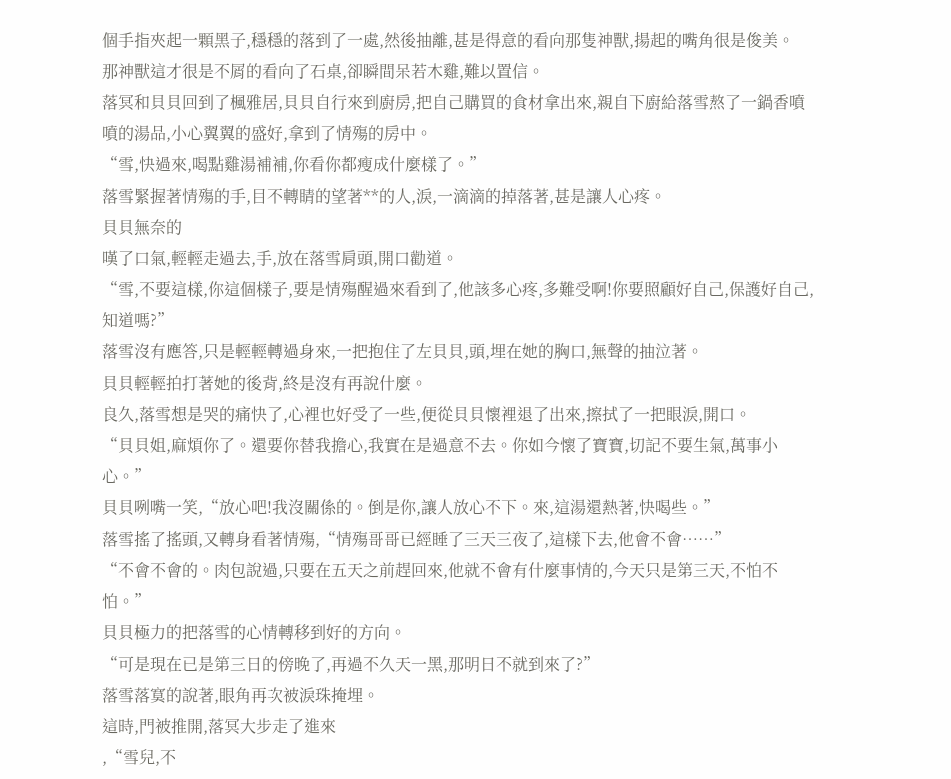個手指夾起一顆黑子,穩穩的落到了一處,然後抽離,甚是得意的看向那隻神獸,揚起的嘴角很是俊美。
那神獸這才很是不屑的看向了石桌,卻瞬間呆若木雞,難以置信。
落冥和貝貝回到了楓雅居,貝貝自行來到廚房,把自己購買的食材拿出來,親自下廚給落雪熬了一鍋香噴噴的湯品,小心翼翼的盛好,拿到了情殤的房中。
“雪,快過來,喝點雞湯補補,你看你都瘦成什麼樣了。”
落雪緊握著情殤的手,目不轉睛的望著**的人,淚,一滴滴的掉落著,甚是讓人心疼。
貝貝無奈的
嘆了口氣,輕輕走過去,手,放在落雪肩頭,開口勸道。
“雪,不要這樣,你這個樣子,要是情殤醒過來看到了,他該多心疼,多難受啊!你要照顧好自己,保護好自己,知道嗎?”
落雪沒有應答,只是輕輕轉過身來,一把抱住了左貝貝,頭,埋在她的胸口,無聲的抽泣著。
貝貝輕輕拍打著她的後背,終是沒有再說什麼。
良久,落雪想是哭的痛快了,心裡也好受了一些,便從貝貝懷裡退了出來,擦拭了一把眼淚,開口。
“貝貝姐,麻煩你了。還要你替我擔心,我實在是過意不去。你如今懷了寶寶,切記不要生氣,萬事小心。”
貝貝咧嘴一笑,“放心吧!我沒關係的。倒是你,讓人放心不下。來,這湯還熱著,快喝些。”
落雪搖了搖頭,又轉身看著情殤,“情殤哥哥已經睡了三天三夜了,這樣下去,他會不會……”
“不會不會的。肉包說過,只要在五天之前趕回來,他就不會有什麼事情的,今天只是第三天,不怕不怕。”
貝貝極力的把落雪的心情轉移到好的方向。
“可是現在已是第三日的傍晚了,再過不久天一黑,那明日不就到來了?”
落雪落寞的說著,眼角再次被淚珠掩埋。
這時,門被推開,落冥大步走了進來
,“雪兒,不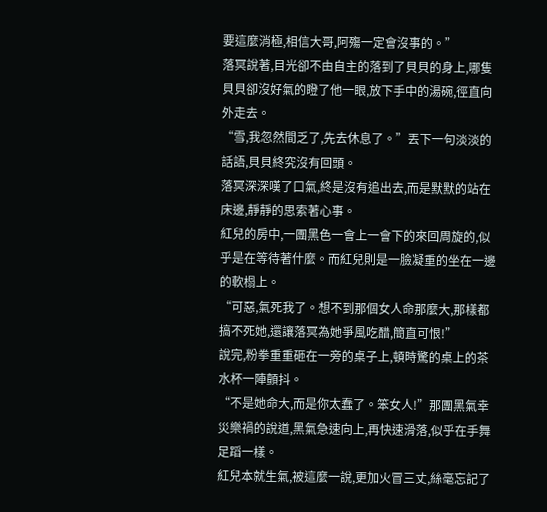要這麼消極,相信大哥,阿殤一定會沒事的。”
落冥說著,目光卻不由自主的落到了貝貝的身上,哪隻貝貝卻沒好氣的瞪了他一眼,放下手中的湯碗,徑直向外走去。
“雪,我忽然間乏了,先去休息了。”丟下一句淡淡的話語,貝貝終究沒有回頭。
落冥深深嘆了口氣,終是沒有追出去,而是默默的站在床邊,靜靜的思索著心事。
紅兒的房中,一團黑色一會上一會下的來回周旋的,似乎是在等待著什麼。而紅兒則是一臉凝重的坐在一邊的軟榻上。
“可惡,氣死我了。想不到那個女人命那麼大,那樣都搞不死她,還讓落冥為她爭風吃醋,簡直可恨!”
說完,粉拳重重砸在一旁的桌子上,頓時驚的桌上的茶水杯一陣顫抖。
“不是她命大,而是你太蠢了。笨女人!”那團黑氣幸災樂禍的說道,黑氣急速向上,再快速滑落,似乎在手舞足蹈一樣。
紅兒本就生氣,被這麼一說,更加火冒三丈,絲毫忘記了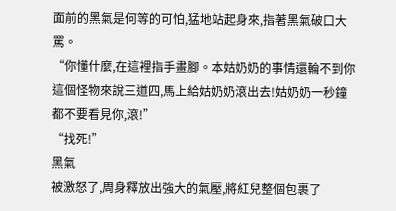面前的黑氣是何等的可怕,猛地站起身來,指著黑氣破口大罵。
“你懂什麼,在這裡指手畫腳。本姑奶奶的事情還輪不到你這個怪物來說三道四,馬上給姑奶奶滾出去!姑奶奶一秒鐘都不要看見你,滾!”
“找死!”
黑氣
被激怒了,周身釋放出強大的氣壓,將紅兒整個包裹了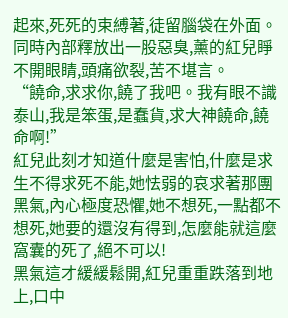起來,死死的束縛著,徒留腦袋在外面。
同時內部釋放出一股惡臭,薰的紅兒睜不開眼睛,頭痛欲裂,苦不堪言。
“饒命,求求你,饒了我吧。我有眼不識泰山,我是笨蛋,是蠢貨,求大神饒命,饒命啊!”
紅兒此刻才知道什麼是害怕,什麼是求生不得求死不能,她怯弱的哀求著那團黑氣,內心極度恐懼,她不想死,一點都不想死,她要的還沒有得到,怎麼能就這麼窩囊的死了,絕不可以!
黑氣這才緩緩鬆開,紅兒重重跌落到地上,口中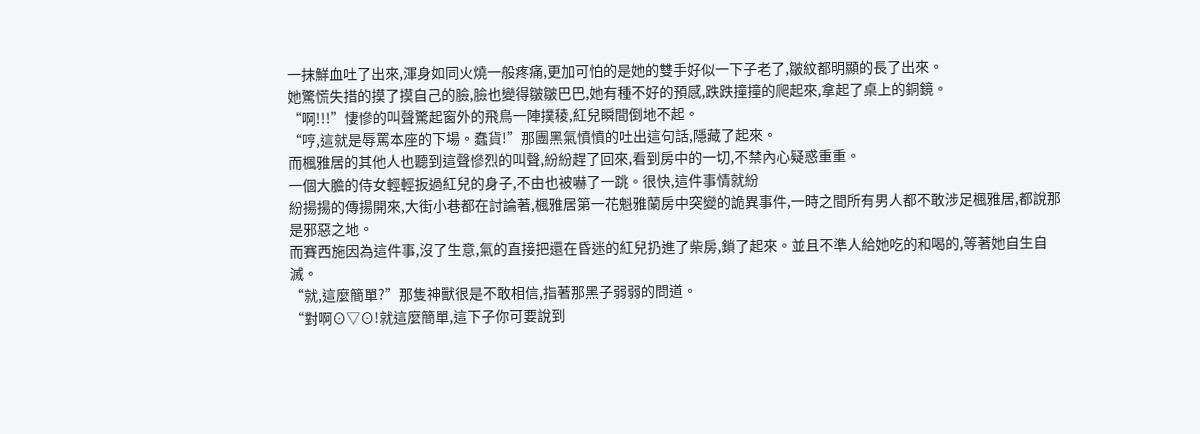一抹鮮血吐了出來,渾身如同火燒一般疼痛,更加可怕的是她的雙手好似一下子老了,皺紋都明顯的長了出來。
她驚慌失措的摸了摸自己的臉,臉也變得皺皺巴巴,她有種不好的預感,跌跌撞撞的爬起來,拿起了桌上的銅鏡。
“啊!!!”悽慘的叫聲驚起窗外的飛鳥一陣撲稜,紅兒瞬間倒地不起。
“哼,這就是辱罵本座的下場。蠢貨!”那團黑氣憤憤的吐出這句話,隱藏了起來。
而楓雅居的其他人也聽到這聲慘烈的叫聲,紛紛趕了回來,看到房中的一切,不禁內心疑惑重重。
一個大膽的侍女輕輕扳過紅兒的身子,不由也被嚇了一跳。很快,這件事情就紛
紛揚揚的傳揚開來,大街小巷都在討論著,楓雅居第一花魁雅蘭房中突變的詭異事件,一時之間所有男人都不敢涉足楓雅居,都說那是邪惡之地。
而賽西施因為這件事,沒了生意,氣的直接把還在昏迷的紅兒扔進了柴房,鎖了起來。並且不準人給她吃的和喝的,等著她自生自滅。
“就,這麼簡單?”那隻神獸很是不敢相信,指著那黑子弱弱的問道。
“對啊⊙▽⊙!就這麼簡單,這下子你可要說到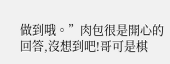做到哦。”肉包很是開心的回答,沒想到吧!哥可是棋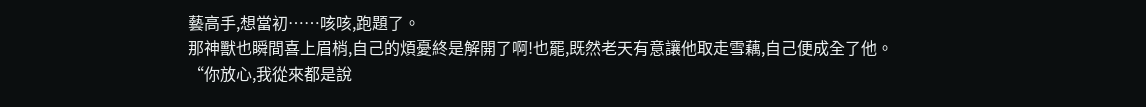藝高手,想當初……咳咳,跑題了。
那神獸也瞬間喜上眉梢,自己的煩憂終是解開了啊!也罷,既然老天有意讓他取走雪藕,自己便成全了他。
“你放心,我從來都是說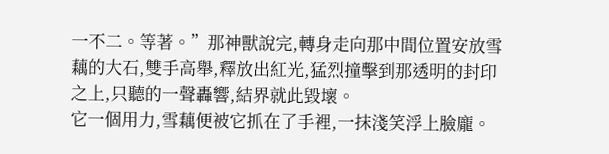一不二。等著。”那神獸說完,轉身走向那中間位置安放雪藕的大石,雙手高舉,釋放出紅光,猛烈撞擊到那透明的封印之上,只聽的一聲轟響,結界就此毀壞。
它一個用力,雪藕便被它抓在了手裡,一抹淺笑浮上臉龐。